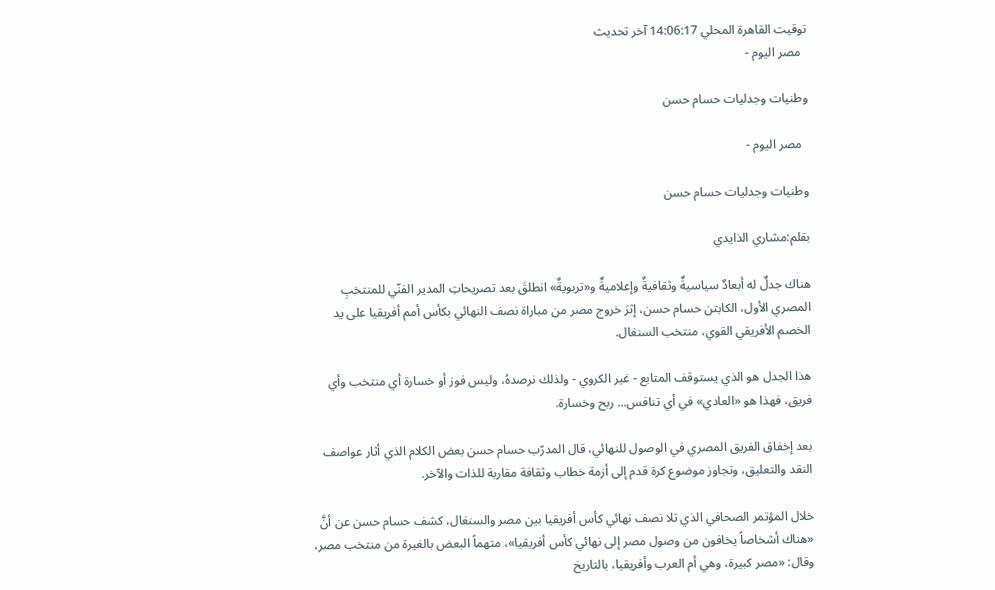توقيت القاهرة المحلي 14:06:17 آخر تحديث
  مصر اليوم -

وطنيات وجدليات حسام حسن

  مصر اليوم -

وطنيات وجدليات حسام حسن

بقلم:مشاري الذايدي

هناك جدلٌ له أبعادٌ سياسيةٌ وثقافيةٌ وإعلاميةٌ و«تربويةٌ» انطلقَ بعد تصريحاتِ المدير الفنّي للمنتخبِ المصري الأول، الكابتن حسام حسن، إثرَ خروج مصر من مباراة نصف النهائي بكأس أمم أفريقيا على يد الخصم الأفريقي القوي، منتخب السنغال.

هذا الجدل هو الذي يستوقف المتابع - غير الكروي - ولذلك نرصدهُ، وليس فوز أو خسارة أي منتخب وأي فريق، فهذا هو «العادي» في أي تنافس... ربح وخسارة.

بعد إخفاق الفريق المصري في الوصول للنهائي، قال المدرّب حسام حسن بعض الكلام الذي أثار عواصف النقد والتعليق، وتجاوز موضوع كرة قدم إلى أزمة خطاب وثقافة مقاربة للذات والآخر.

خلال المؤتمر الصحافي الذي تلا نصف نهائي كأس أفريقيا بين مصر والسنغال، كشف حسام حسن عن أنَّ «هناك أشخاصاً يخافون من وصول مصر إلى نهائي كأس أفريقيا»، متهماً البعض بالغيرة من منتخب مصر، وقال: «مصر كبيرة، وهي أم العرب وأفريقيا، بالتاريخ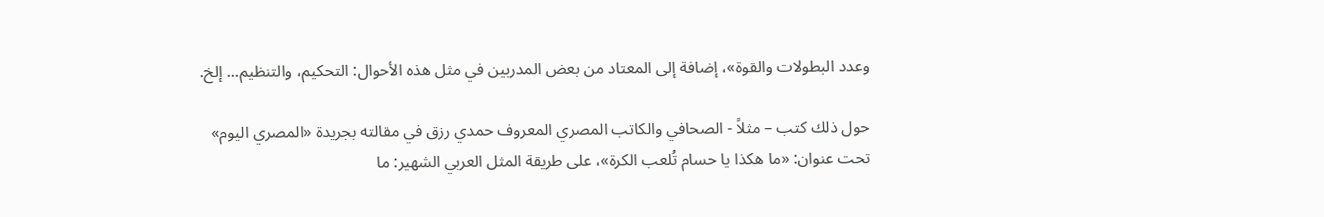وعدد البطولات والقوة»، إضافة إلى المعتاد من بعض المدربين في مثل هذه الأحوال: التحكيم، والتنظيم... إلخ.

حول ذلك كتب – مثلاً - الصحافي والكاتب المصري المعروف حمدي رزق في مقالته بجريدة «المصري اليوم» تحت عنوان: «ما هكذا يا حسام تُلعب الكرة»، على طريقة المثل العربي الشهير: ما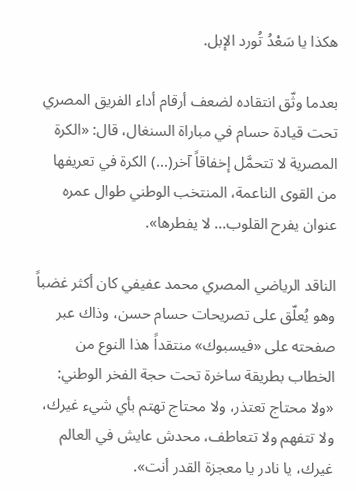هكذا يا سَعْدُ تُورد الإبل.

بعدما وثّق انتقاده لضعف أرقام أداء الفريق المصري تحت قيادة حسام في مباراة السنغال، قال: «الكرة المصرية لا تتحمَّل إخفاقاً آخر(...) الكرة في تعريفها من القوى الناعمة، المنتخب الوطني طوال عمره عنوان يفرح القلوب... لا يفطرها».

الناقد الرياضي المصري محمد عفيفي كان أكثر غضباً وهو يُعلّق على تصريحات حسام حسن، وذاك عبر صفحته على «فيسبوك» منتقداً هذا النوع من الخطاب بطريقة ساخرة تحت حجة الفخر الوطني: «ولا محتاج تعتذر، ولا محتاج تهتم بأي شيء غيرك، ولا تتفهم ولا تتعاطف، محدش عايش في العالم غيرك، يا نادر يا معجزة القدر أنت».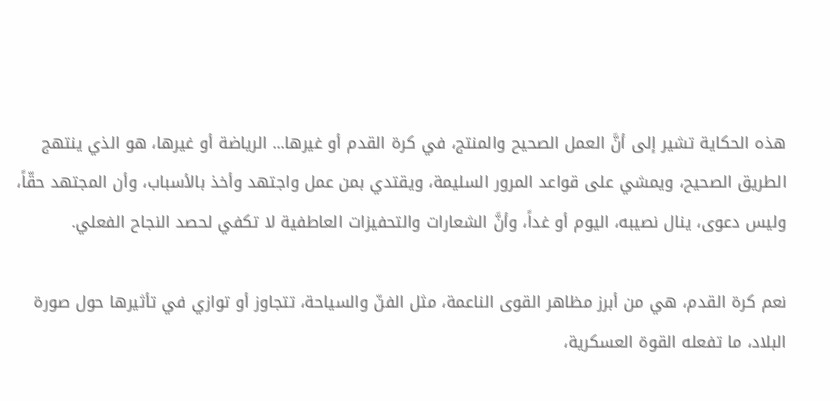هذه الحكاية تشير إلى أنَّ العمل الصحيح والمنتج، في كرة القدم أو غيرها... الرياضة أو غيرها، هو الذي ينتهج الطريق الصحيح، ويمشي على قواعد المرور السليمة، ويقتدي بمن عمل واجتهد وأخذ بالأسباب، وأن المجتهد حقّاً، وليس دعوى، ينال نصيبه، اليوم أو غداً، وأنَّ الشعارات والتحفيزات العاطفية لا تكفي لحصد النجاح الفعلي.

نعم كرة القدم، هي من أبرز مظاهر القوى الناعمة، مثل الفنّ والسياحة، تتجاوز أو توازي في تأثيرها حول صورة البلاد، ما تفعله القوة العسكرية،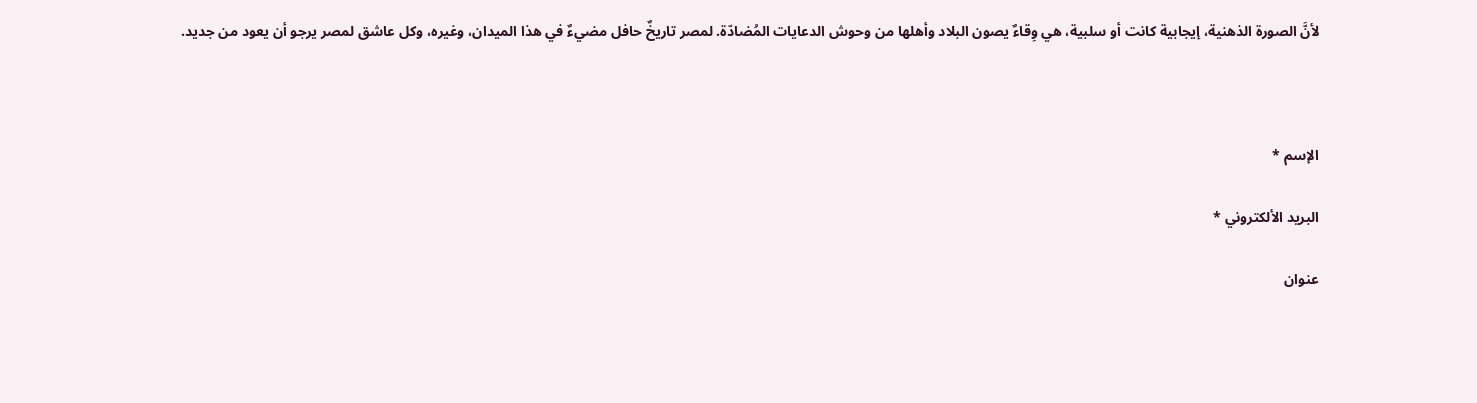لأنَّ الصورة الذهنية، إيجابية كانت أو سلبية، هي وِقاءٌ يصون البلاد وأهلها من وحوش الدعايات المُضادّة. لمصر تاريخٌ حافل مضيءٌ في هذا الميدان، وغيره، وكل عاشق لمصر يرجو أن يعود من جديد.



الإسم *

البريد الألكتروني *

عنوان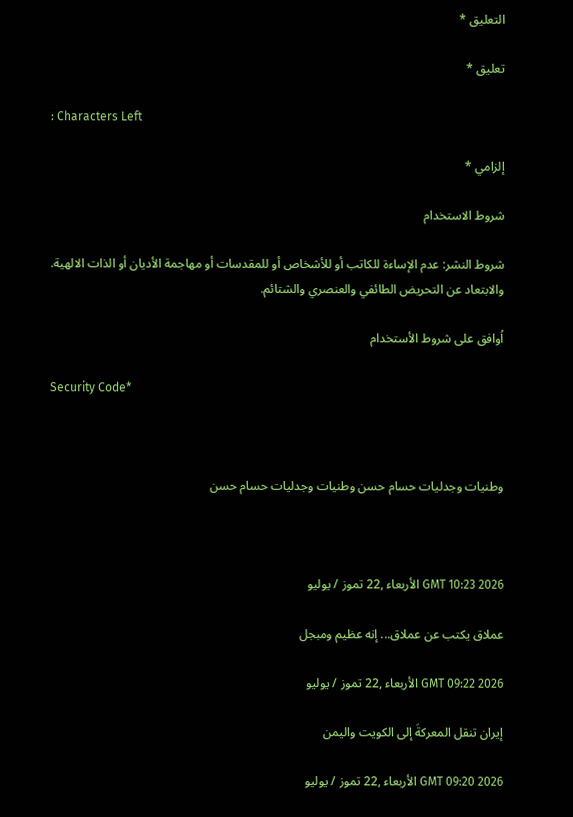التعليق *

تعليق *

: Characters Left

إلزامي *

شروط الاستخدام

شروط النشر: عدم الإساءة للكاتب أو للأشخاص أو للمقدسات أو مهاجمة الأديان أو الذات الالهية. والابتعاد عن التحريض الطائفي والعنصري والشتائم.

اُوافق على شروط الأستخدام

Security Code*



وطنيات وجدليات حسام حسن وطنيات وجدليات حسام حسن



GMT 10:23 2026 الأربعاء ,22 تموز / يوليو

عملاق يكتب عن عملاق... إنه عظيم ومبجل

GMT 09:22 2026 الأربعاء ,22 تموز / يوليو

إيران تنقل المعركةَ إلى الكويت واليمن

GMT 09:20 2026 الأربعاء ,22 تموز / يوليو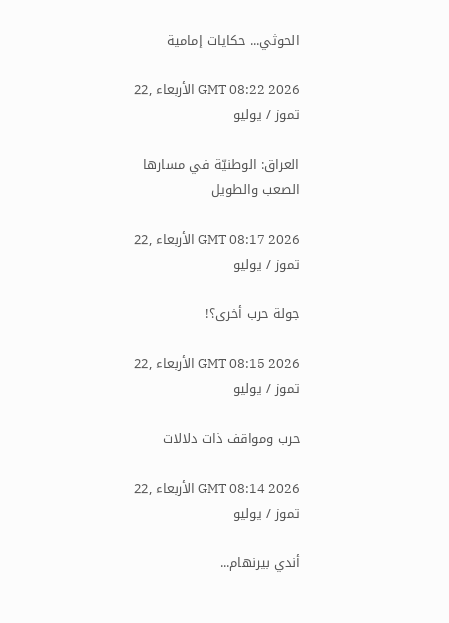الحوثي... حكايات إمامية

GMT 08:22 2026 الأربعاء ,22 تموز / يوليو

العراق: الوطنيّة في مسارها الصعب والطويل

GMT 08:17 2026 الأربعاء ,22 تموز / يوليو

جولة حرب أخرى؟!

GMT 08:15 2026 الأربعاء ,22 تموز / يوليو

حرب ومواقف ذات دلالات

GMT 08:14 2026 الأربعاء ,22 تموز / يوليو

أندي بيرنهام...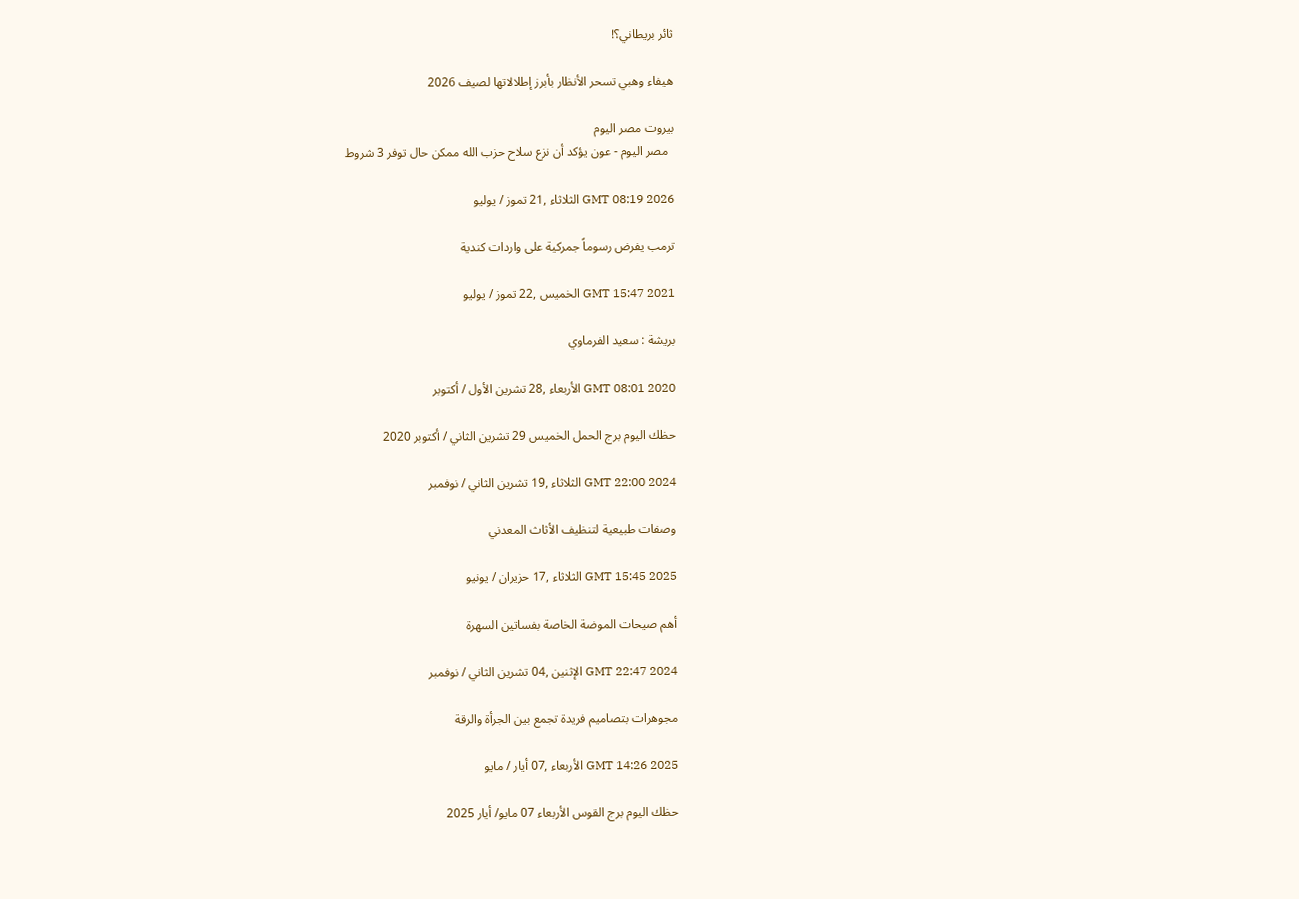ثائر بريطاني؟!

هيفاء وهبي تسحر الأنظار بأبرز إطلالاتها لصيف 2026

بيروت مصر اليوم
  مصر اليوم - عون يؤكد أن نزع سلاح حزب الله ممكن حال توفر 3 شروط

GMT 08:19 2026 الثلاثاء ,21 تموز / يوليو

ترمب يفرض رسوماً جمركية على واردات كندية

GMT 15:47 2021 الخميس ,22 تموز / يوليو

بريشة : سعيد الفرماوي

GMT 08:01 2020 الأربعاء ,28 تشرين الأول / أكتوبر

حظك اليوم برج الحمل الخميس 29 تشرين الثاني / أكتوبر 2020

GMT 22:00 2024 الثلاثاء ,19 تشرين الثاني / نوفمبر

وصفات طبيعية لتنظيف الأثاث المعدني

GMT 15:45 2025 الثلاثاء ,17 حزيران / يونيو

أهم صيحات الموضة الخاصة بفساتين السهرة

GMT 22:47 2024 الإثنين ,04 تشرين الثاني / نوفمبر

مجوهرات بتصاميم فريدة تجمع بين الجرأة والرقة

GMT 14:26 2025 الأربعاء ,07 أيار / مايو

حظك اليوم برج القوس الأربعاء 07 مايو/ أيار 2025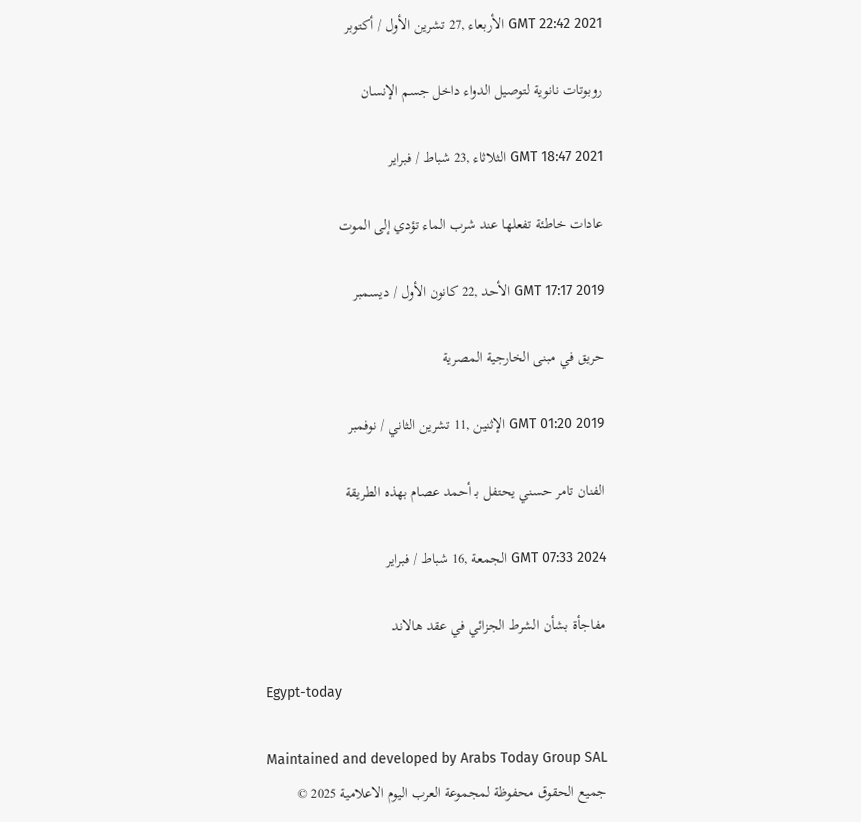GMT 22:42 2021 الأربعاء ,27 تشرين الأول / أكتوبر

روبوتات نانوية لتوصيل الدواء داخل جسم الإنسان

GMT 18:47 2021 الثلاثاء ,23 شباط / فبراير

عادات خاطئة تفعلها عند شرب الماء تؤدي إلى الموت

GMT 17:17 2019 الأحد ,22 كانون الأول / ديسمبر

حريق في مبنى الخارجية المصرية

GMT 01:20 2019 الإثنين ,11 تشرين الثاني / نوفمبر

الفنان تامر حسني يحتفل بـ أحمد عصام بهذه الطريقة

GMT 07:33 2024 الجمعة ,16 شباط / فبراير

مفاجأة بشأن الشرط الجزائي في عقد هالاند

Egypt-today

Maintained and developed by Arabs Today Group SAL
جميع الحقوق محفوظة لمجموعة العرب اليوم الاعلامية 2025 ©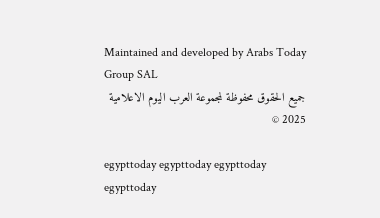Maintained and developed by Arabs Today Group SAL
جميع الحقوق محفوظة لمجموعة العرب اليوم الاعلامية 2025 ©

egypttoday egypttoday egypttoday egypttoday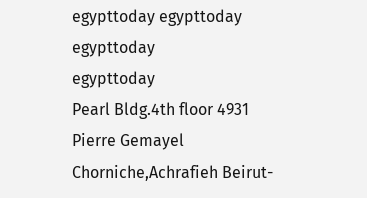egypttoday egypttoday egypttoday
egypttoday
Pearl Bldg.4th floor 4931 Pierre Gemayel Chorniche,Achrafieh Beirut-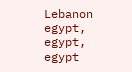Lebanon
egypt, egypt, egypt